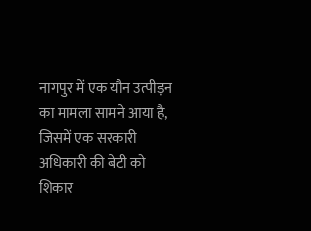नागपुर में एक यौन उत्पीड़न का मामला सामने आया है, जिसमें एक सरकारी अधिकारी की बेटी को शिकार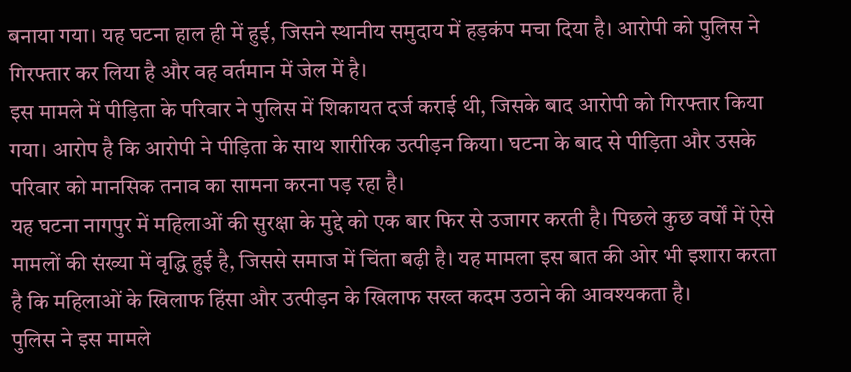बनाया गया। यह घटना हाल ही में हुई, जिसने स्थानीय समुदाय में हड़कंप मचा दिया है। आरोपी को पुलिस ने गिरफ्तार कर लिया है और वह वर्तमान में जेल में है।
इस मामले में पीड़िता के परिवार ने पुलिस में शिकायत दर्ज कराई थी, जिसके बाद आरोपी को गिरफ्तार किया गया। आरोप है कि आरोपी ने पीड़िता के साथ शारीरिक उत्पीड़न किया। घटना के बाद से पीड़िता और उसके परिवार को मानसिक तनाव का सामना करना पड़ रहा है।
यह घटना नागपुर में महिलाओं की सुरक्षा के मुद्दे को एक बार फिर से उजागर करती है। पिछले कुछ वर्षों में ऐसे मामलों की संख्या में वृद्धि हुई है, जिससे समाज में चिंता बढ़ी है। यह मामला इस बात की ओर भी इशारा करता है कि महिलाओं के खिलाफ हिंसा और उत्पीड़न के खिलाफ सख्त कदम उठाने की आवश्यकता है।
पुलिस ने इस मामले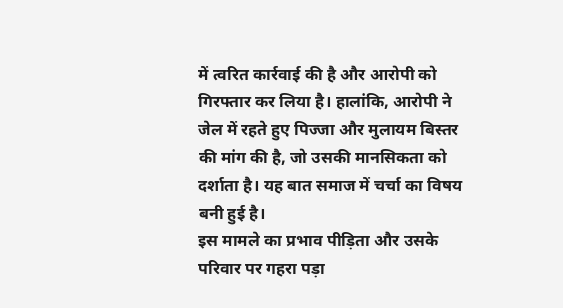में त्वरित कार्रवाई की है और आरोपी को गिरफ्तार कर लिया है। हालांकि, आरोपी ने जेल में रहते हुए पिज्जा और मुलायम बिस्तर की मांग की है, जो उसकी मानसिकता को दर्शाता है। यह बात समाज में चर्चा का विषय बनी हुई है।
इस मामले का प्रभाव पीड़िता और उसके परिवार पर गहरा पड़ा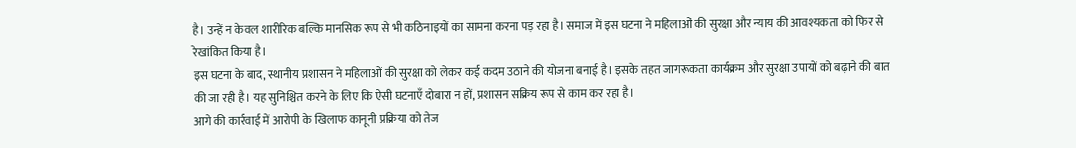है। उन्हें न केवल शारीरिक बल्कि मानसिक रूप से भी कठिनाइयों का सामना करना पड़ रहा है। समाज में इस घटना ने महिलाओं की सुरक्षा और न्याय की आवश्यकता को फिर से रेखांकित किया है।
इस घटना के बाद, स्थानीय प्रशासन ने महिलाओं की सुरक्षा को लेकर कई कदम उठाने की योजना बनाई है। इसके तहत जागरूकता कार्यक्रम और सुरक्षा उपायों को बढ़ाने की बात की जा रही है। यह सुनिश्चित करने के लिए कि ऐसी घटनाएँ दोबारा न हों, प्रशासन सक्रिय रूप से काम कर रहा है।
आगे की कार्रवाई में आरोपी के खिलाफ कानूनी प्रक्रिया को तेज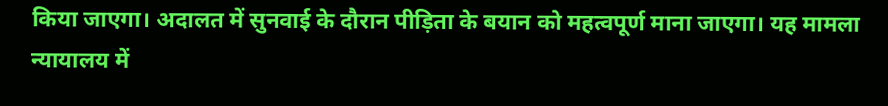किया जाएगा। अदालत में सुनवाई के दौरान पीड़िता के बयान को महत्वपूर्ण माना जाएगा। यह मामला न्यायालय में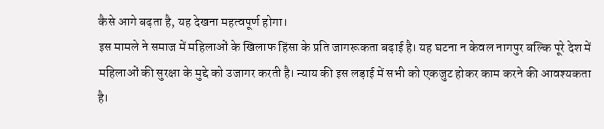कैसे आगे बढ़ता है, यह देखना महत्वपूर्ण होगा।
इस मामले ने समाज में महिलाओं के खिलाफ हिंसा के प्रति जागरूकता बढ़ाई है। यह घटना न केवल नागपुर बल्कि पूरे देश में महिलाओं की सुरक्षा के मुद्दे को उजागर करती है। न्याय की इस लड़ाई में सभी को एकजुट होकर काम करने की आवश्यकता है।